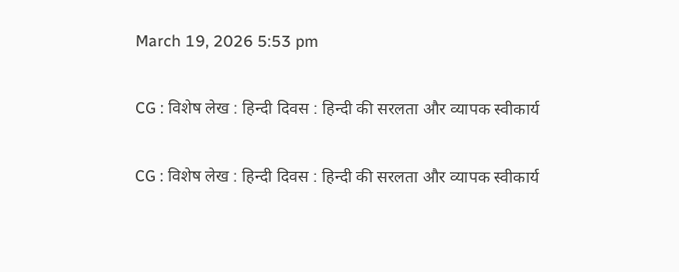March 19, 2026 5:53 pm

CG : विशेष लेख : हिन्दी दिवस : हिन्दी की सरलता और व्यापक स्वीकार्य

CG : विशेष लेख : हिन्दी दिवस : हिन्दी की सरलता और व्यापक स्वीकार्य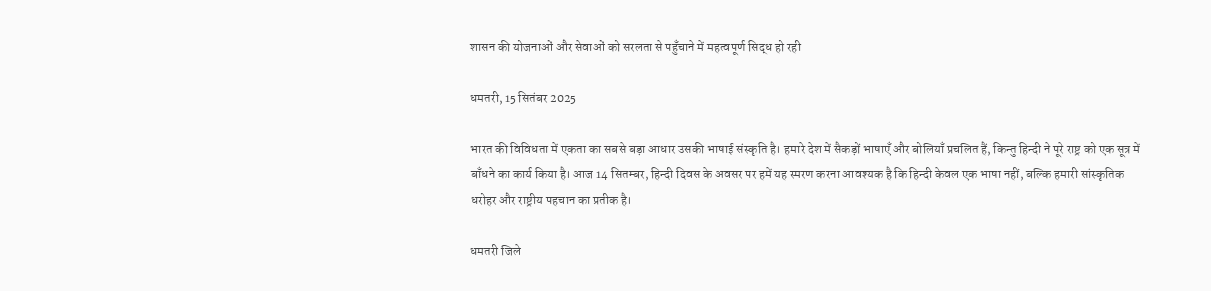शासन की योजनाओं और सेवाओं को सरलता से पहुँचाने में महत्वपूर्ण सिद्ध हो रही

धमतरी, 15 सितंबर 2025

भारत की विविधता में एकता का सबसे बड़ा आधार उसकी भाषाई संस्कृति है। हमारे देश में सैकड़ों भाषाएँ और बोलियाँ प्रचलित हैं, किन्तु हिन्दी ने पूरे राष्ट्र को एक सूत्र में बाँधने का कार्य किया है। आज 14 सितम्बर, हिन्दी दिवस के अवसर पर हमें यह स्मरण करना आवश्यक है कि हिन्दी केवल एक भाषा नहीं, बल्कि हमारी सांस्कृतिक धरोहर और राष्ट्रीय पहचान का प्रतीक है।

धमतरी जिले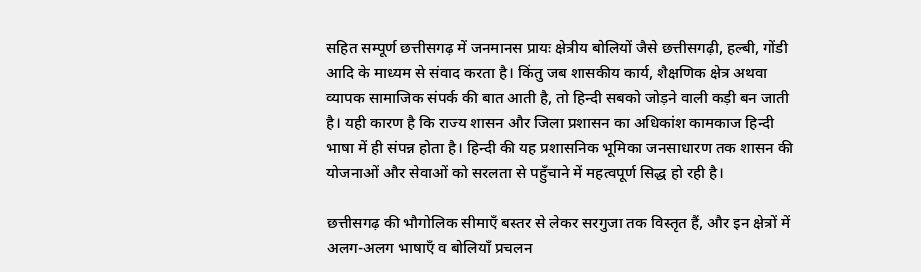सहित सम्पूर्ण छत्तीसगढ़ में जनमानस प्रायः क्षेत्रीय बोलियों जैसे छत्तीसगढ़ी, हल्बी, गोंडी आदि के माध्यम से संवाद करता है। किंतु जब शासकीय कार्य, शैक्षणिक क्षेत्र अथवा व्यापक सामाजिक संपर्क की बात आती है, तो हिन्दी सबको जोड़ने वाली कड़ी बन जाती है। यही कारण है कि राज्य शासन और जिला प्रशासन का अधिकांश कामकाज हिन्दी भाषा में ही संपन्न होता है। हिन्दी की यह प्रशासनिक भूमिका जनसाधारण तक शासन की योजनाओं और सेवाओं को सरलता से पहुँचाने में महत्वपूर्ण सिद्ध हो रही है।

छत्तीसगढ़ की भौगोलिक सीमाएँ बस्तर से लेकर सरगुजा तक विस्तृत हैं, और इन क्षेत्रों में अलग-अलग भाषाएँ व बोलियाँ प्रचलन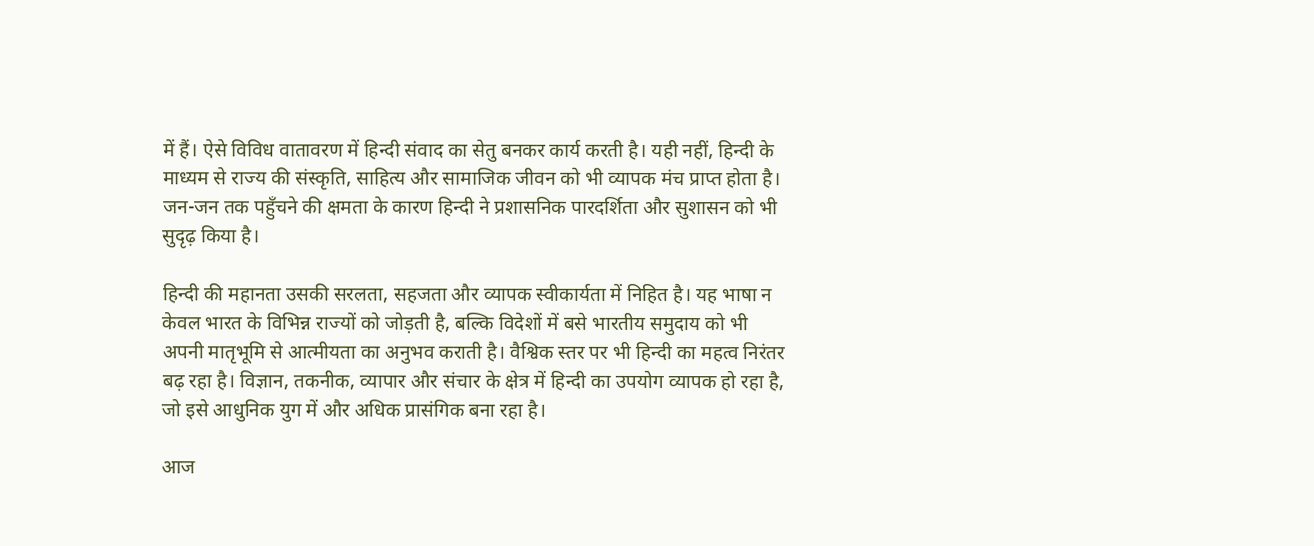में हैं। ऐसे विविध वातावरण में हिन्दी संवाद का सेतु बनकर कार्य करती है। यही नहीं, हिन्दी के माध्यम से राज्य की संस्कृति, साहित्य और सामाजिक जीवन को भी व्यापक मंच प्राप्त होता है। जन-जन तक पहुँचने की क्षमता के कारण हिन्दी ने प्रशासनिक पारदर्शिता और सुशासन को भी सुदृढ़ किया है।

हिन्दी की महानता उसकी सरलता, सहजता और व्यापक स्वीकार्यता में निहित है। यह भाषा न केवल भारत के विभिन्न राज्यों को जोड़ती है, बल्कि विदेशों में बसे भारतीय समुदाय को भी अपनी मातृभूमि से आत्मीयता का अनुभव कराती है। वैश्विक स्तर पर भी हिन्दी का महत्व निरंतर बढ़ रहा है। विज्ञान, तकनीक, व्यापार और संचार के क्षेत्र में हिन्दी का उपयोग व्यापक हो रहा है, जो इसे आधुनिक युग में और अधिक प्रासंगिक बना रहा है।

आज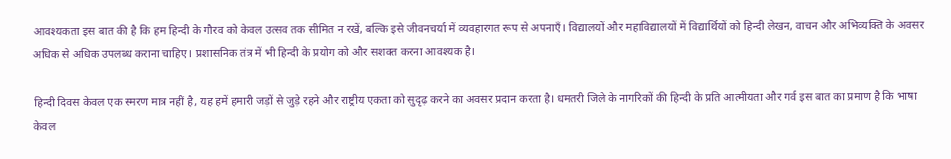आवश्यकता इस बात की है कि हम हिन्दी के गौरव को केवल उत्सव तक सीमित न रखें, बल्कि इसे जीवनचर्या में व्यवहारगत रूप से अपनाएँ। विद्यालयों और महाविद्यालयों में विद्यार्थियों को हिन्दी लेखन, वाचन और अभिव्यक्ति के अवसर अधिक से अधिक उपलब्ध कराना चाहिए। प्रशासनिक तंत्र में भी हिन्दी के प्रयोग को और सशक्त करना आवश्यक है।

हिन्दी दिवस केवल एक स्मरण मात्र नहीं है, यह हमें हमारी जड़ों से जुड़े रहने और राष्ट्रीय एकता को सुदृढ़ करने का अवसर प्रदान करता है। धमतरी जिले के नागरिकों की हिन्दी के प्रति आत्मीयता और गर्व इस बात का प्रमाण है कि भाषा केवल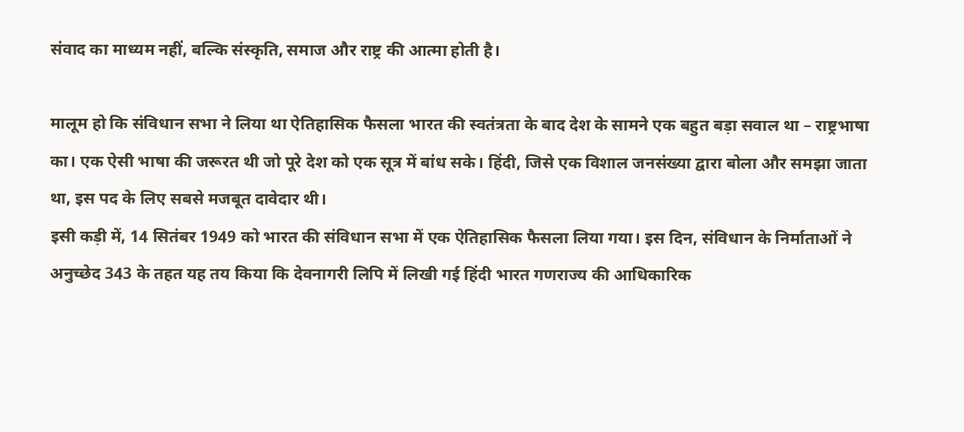संवाद का माध्यम नहीं, बल्कि संस्कृति, समाज और राष्ट्र की आत्मा होती है।

मालूम हो कि संविधान सभा ने लिया था ऐतिहासिक फैसला भारत की स्वतंत्रता के बाद देश के सामने एक बहुत बड़ा सवाल था – राष्ट्रभाषा का। एक ऐसी भाषा की जरूरत थी जो पूरे देश को एक सूत्र में बांध सके। हिंदी, जिसे एक विशाल जनसंख्या द्वारा बोला और समझा जाता था, इस पद के लिए सबसे मजबूत दावेदार थी।
इसी कड़ी में, 14 सितंबर 1949 को भारत की संविधान सभा में एक ऐतिहासिक फैसला लिया गया। इस दिन, संविधान के निर्माताओं ने अनुच्छेद 343 के तहत यह तय किया कि देवनागरी लिपि में लिखी गई हिंदी भारत गणराज्य की आधिकारिक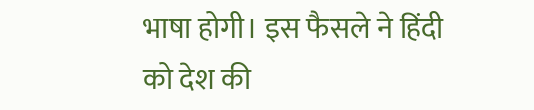भाषा होगी। इस फैसले ने हिंदी को देश की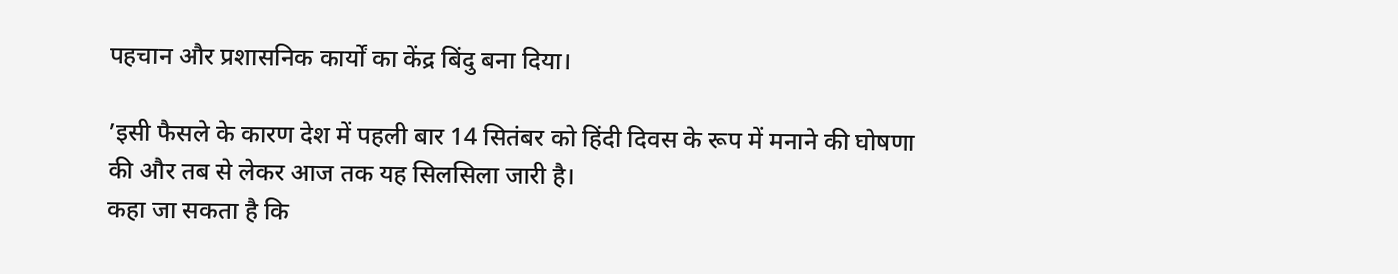पहचान और प्रशासनिक कार्यों का केंद्र बिंदु बना दिया।

’इसी फैसले के कारण देश में पहली बार 14 सितंबर को हिंदी दिवस के रूप में मनाने की घोषणा की और तब से लेकर आज तक यह सिलसिला जारी है।
कहा जा सकता है कि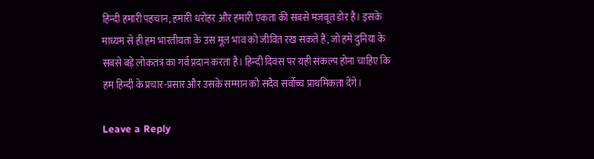हिन्दी हमारी पहचान, हमारी धरोहर और हमारी एकता की सबसे मजबूत डोर है। इसके माध्यम से ही हम भारतीयता के उस मूल भाव को जीवित रख सकते हैं, जो हमें दुनिया के सबसे बड़े लोकतंत्र का गर्व प्रदान करता है। हिन्दी दिवस पर यही संकल्प होना चाहिए कि हम हिन्दी के प्रचार-प्रसार और उसके सम्मान को सदैव सर्वोच्च प्राथमिकता देंगे।

Leave a Reply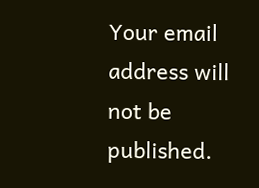Your email address will not be published.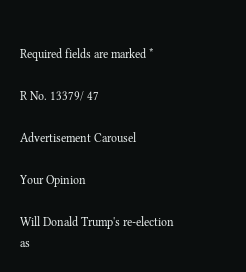Required fields are marked *

R No. 13379/ 47

Advertisement Carousel

Your Opinion

Will Donald Trump's re-election as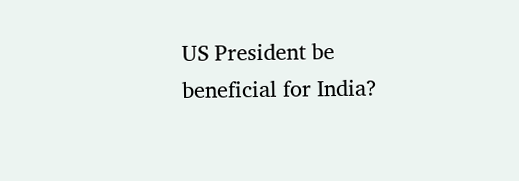US President be beneficial for India?